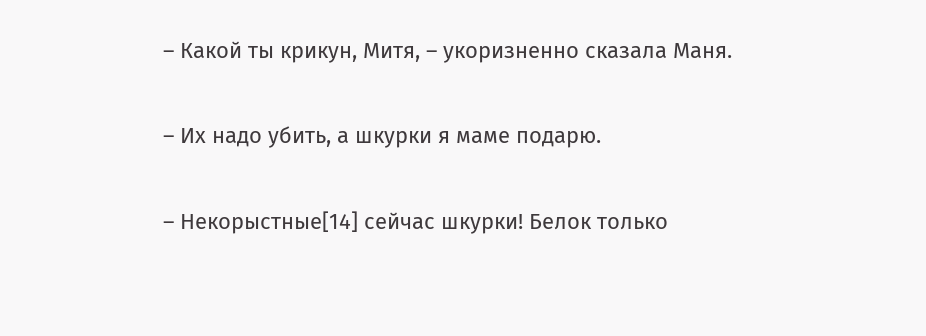– Какой ты крикун, Митя, – укоризненно сказала Маня.

– Их надо убить, а шкурки я маме подарю.

– Некорыстные[14] сейчас шкурки! Белок только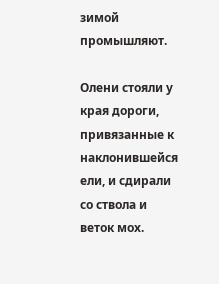зимой промышляют.

Олени стояли у края дороги, привязанные к наклонившейся ели, и сдирали со ствола и веток мох.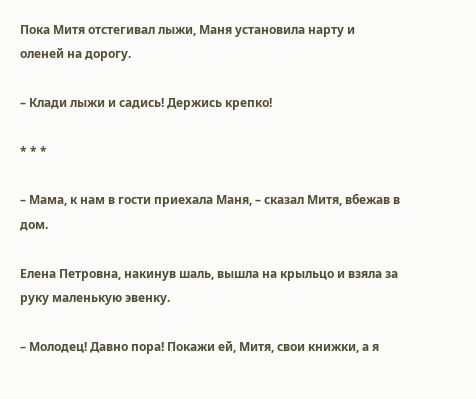Пока Митя отстегивал лыжи, Маня установила нарту и оленей на дорогу.

– Клади лыжи и садись! Держись крепко!

* * *

– Мама, к нам в гости приехала Маня, – сказал Митя, вбежав в дом.

Елена Петровна, накинув шаль, вышла на крыльцо и взяла за руку маленькую эвенку.

– Молодец! Давно пора! Покажи ей, Митя, свои книжки, а я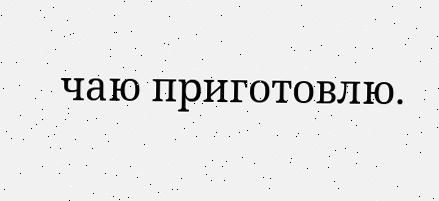чаю приготовлю.